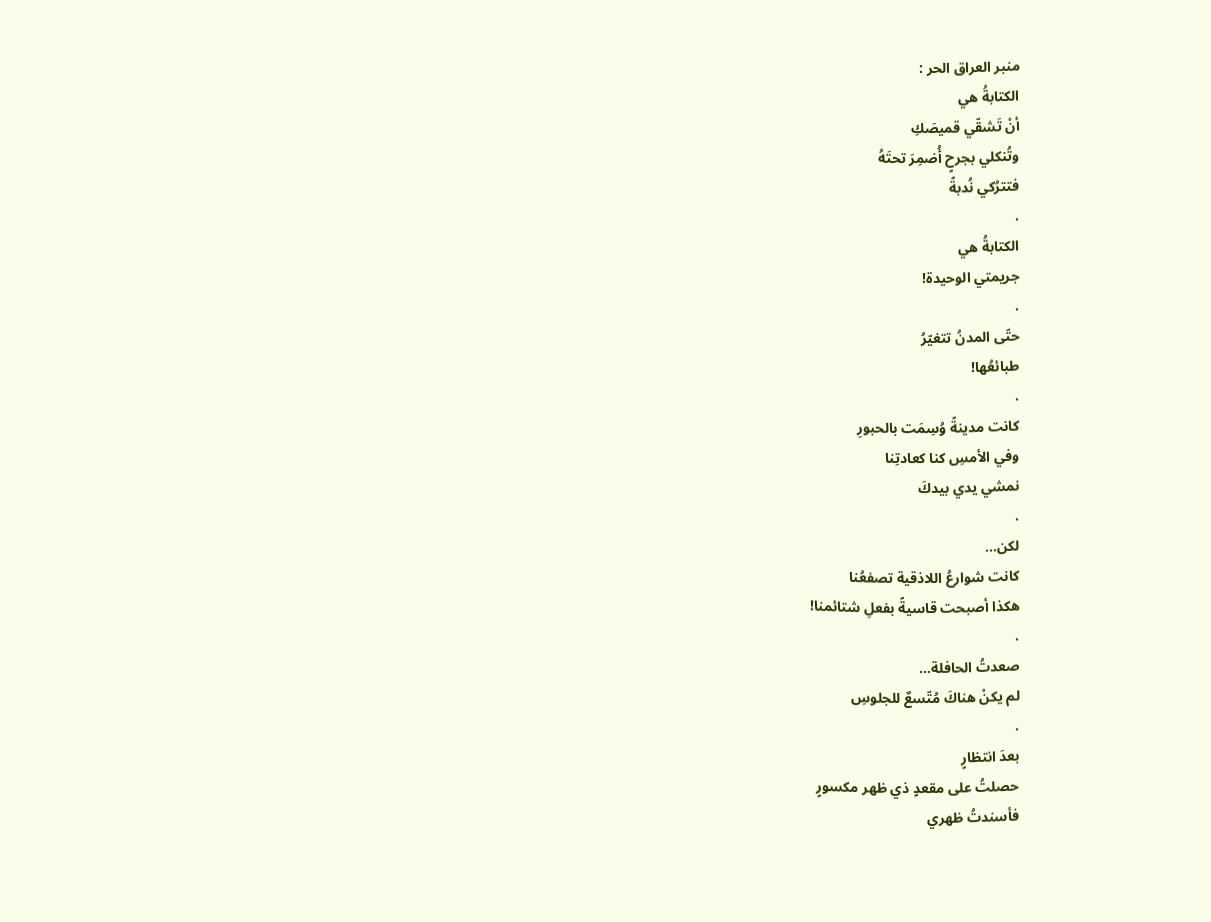منبر العراق الحر :
الكتابةُ هي
أنْ تَشقّي قميصَكِ
وتُنكلي بجرحٍ أُضمِرَ تحتَهُ
فتترُكي نُدبةً
.
الكتابةُ هي
جريمتي الوحيدة!
.
حتّى المدنُ تتغيّرُ
طبائعُها!
.
كانت مدينةً وُسِمَت بالحبورِ
وفي الأمسِ كنا كعادتِنا
نمشي يدي بيدكَ
.
لكن…
كانت شوارعُ اللاذقية تصفعُنا
هكذا أصبحت قاسيةً بفعلِ شتائمنا!
.
صعدتُ الحافلة…
لم يكنْ هناكَ مُتّسعٌ للجلوسِ
.
بعدَ انتظارٍ
حصلتُ على مقعدٍ ذي ظهر مكسورٍ
فأسندتُ ظهري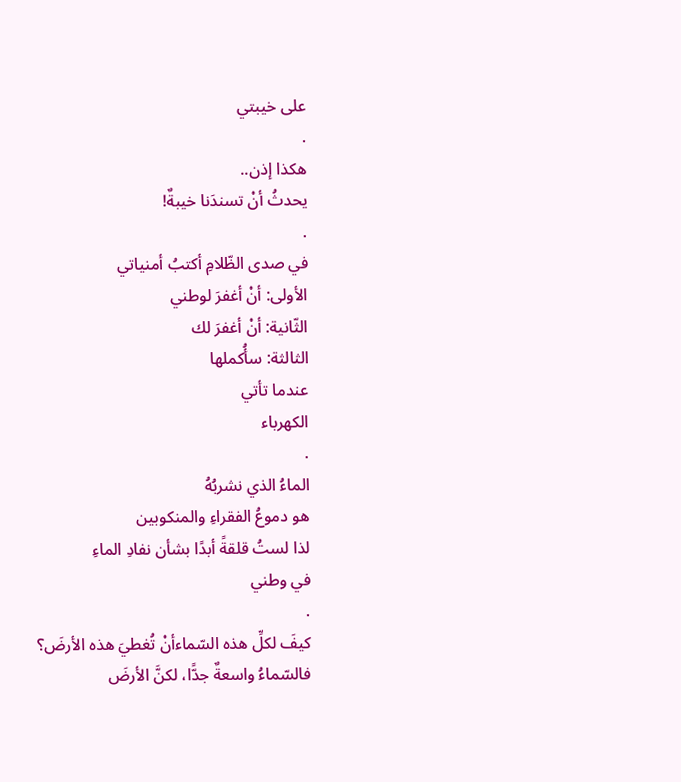على خيبتي
.
هكذا إذن..
يحدثُ أنْ تسندَنا خيبةٌ!
.
في صدى الظّلامِ أكتبُ أمنياتي
الأولى: أنْ أغفرَ لوطني
الثّانية: أنْ أغفرَ لك
الثالثة: سأُكملها
عندما تأتي
الكهرباء
.
الماءُ الذي نشربُهُ
هو دموعُ الفقراءِ والمنكوبين
لذا لستُ قلقةً أبدًا بشأن نفادِ الماءِ
في وطني
.
كيفَ لكلِّ هذه السّماءأنْ تُغطيَ هذه الأرضَ؟
فالسّماءُ واسعةٌ جدًّا، لكنَّ الأرضَ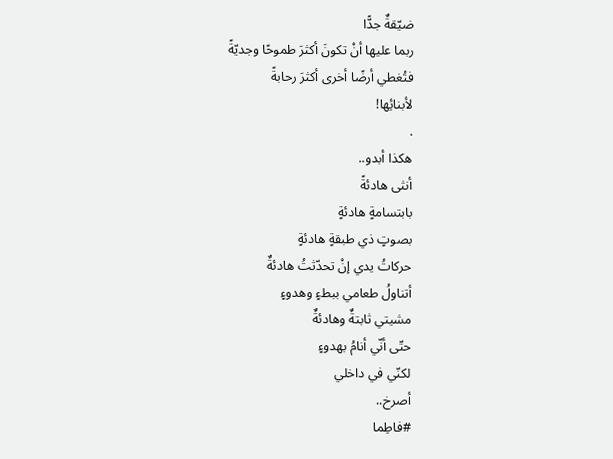ضيّقةٌ جدًّا
ربما عليها أنْ تكونَ أكثرَ طموحًا وجديّةً
فتُغطي أرضًا أخرى أكثرَ رحابةً
لأبنائِها!
.
هكذا أبدو..
أنثى هادئةً
بابتسامةٍ هادئةٍ
بصوتٍ ذي طبقةٍ هادئةٍ
حركاتُ يدي إنْ تحدّثتُ هادئةٌ
أتناولُ طعامي ببطءٍ وهدوءٍ
مشيتي ثابتةٌ وهادئةٌ
حتّى أنّي أنامُ بهدوءٍ
لكنّي في داخلي
أصرخ..
#فاطِما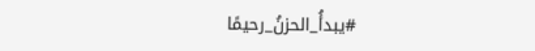#يبدأُ_الحزنُ_رحيمًا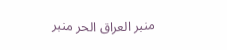منبر العراق الحر منبر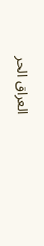العراق الحر